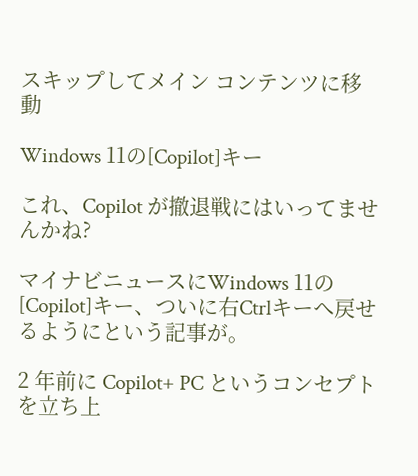スキップしてメイン コンテンツに移動

Windows 11の[Copilot]キー

これ、Copilot が撤退戦にはいってませんかね?

マイナビニュースにWindows 11の[Copilot]キー、ついに右Ctrlキーへ戻せるようにという記事が。

2 年前に Copilot+ PC というコンセプトを立ち上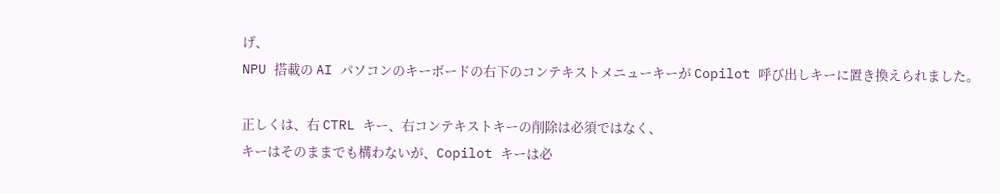げ、
NPU 搭載の AI パソコンのキーボードの右下のコンテキストメニューキーが Copilot 呼び出しキーに置き換えられました。

正しくは、右 CTRL キー、右コンテキストキーの削除は必須ではなく、
キーはそのままでも構わないが、Copilot キーは必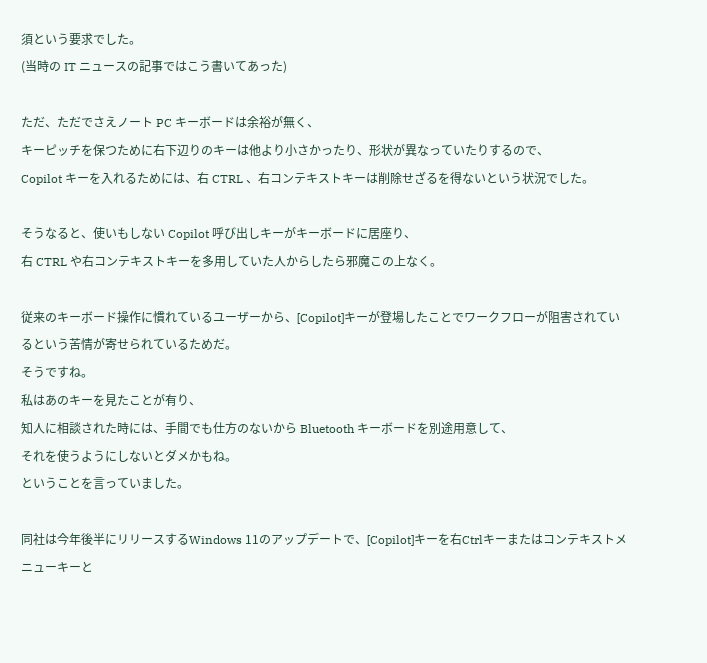須という要求でした。
(当時の IT ニュースの記事ではこう書いてあった)

ただ、ただでさえノート PC キーボードは余裕が無く、
キーピッチを保つために右下辺りのキーは他より小さかったり、形状が異なっていたりするので、
Copilot キーを入れるためには、右 CTRL 、右コンテキストキーは削除せざるを得ないという状況でした。

そうなると、使いもしない Copilot 呼び出しキーがキーボードに居座り、
右 CTRL や右コンテキストキーを多用していた人からしたら邪魔この上なく。

従来のキーボード操作に慣れているユーザーから、[Copilot]キーが登場したことでワークフローが阻害されているという苦情が寄せられているためだ。
そうですね。
私はあのキーを見たことが有り、
知人に相談された時には、手間でも仕方のないから Bluetooth キーボードを別途用意して、
それを使うようにしないとダメかもね。
ということを言っていました。

同社は今年後半にリリースするWindows 11のアップデートで、[Copilot]キーを右Ctrlキーまたはコンテキストメニューキーと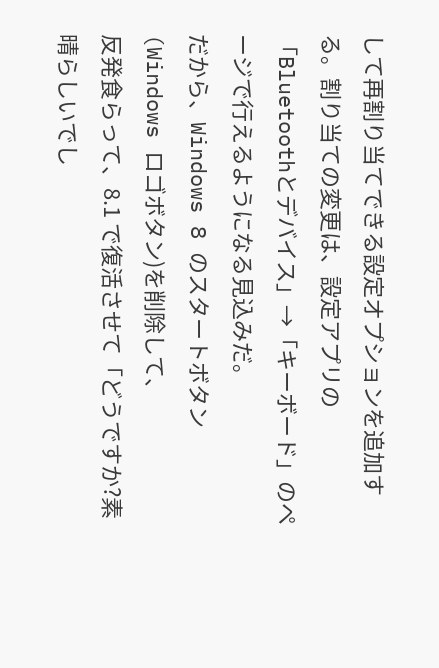して再割り当てできる設定オプションを追加する。割り当ての変更は、設定アプリの「Bluetoothとデバイス」→「キーボード」のページで行えるようになる見込みだ。
だから、Windows 8 のスタートボタン(Windows ロゴボタン)を削除して、
反発食らって、8.1 で復活させて「どうですか?素晴らしいでし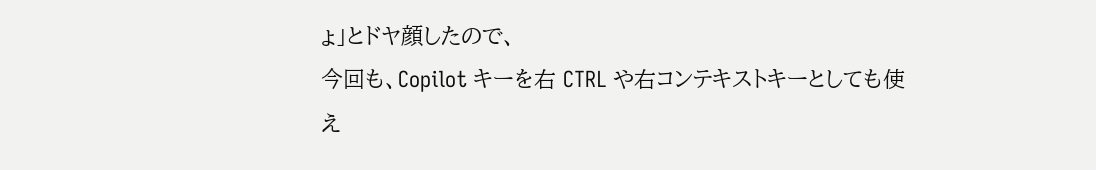ょ」とドヤ顔したので、
今回も、Copilot キーを右 CTRL や右コンテキストキーとしても使え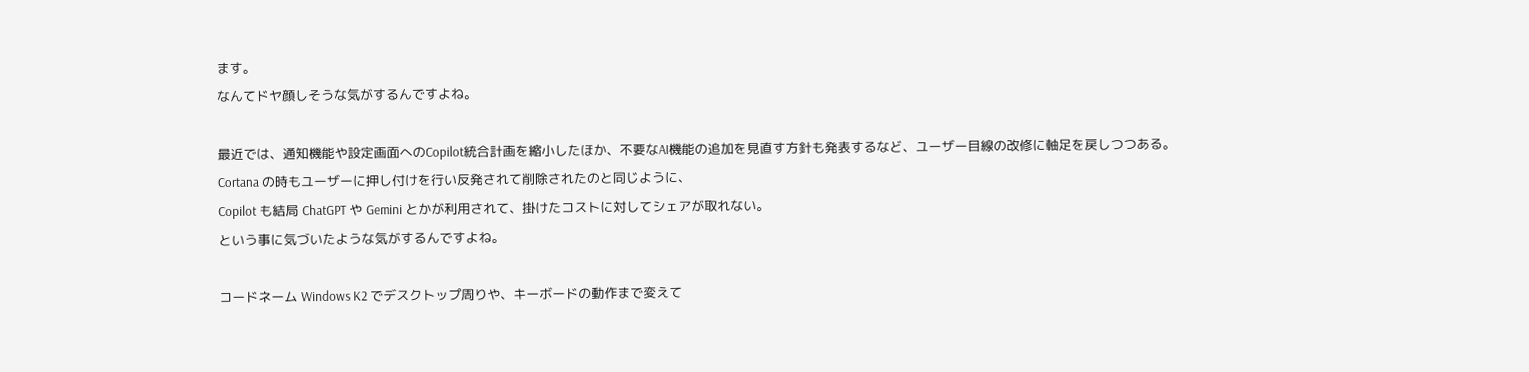ます。
なんてドヤ顔しそうな気がするんですよね。

最近では、通知機能や設定画面へのCopilot統合計画を縮小したほか、不要なAI機能の追加を見直す方針も発表するなど、ユーザー目線の改修に軸足を戻しつつある。
Cortana の時もユーザーに押し付けを行い反発されて削除されたのと同じように、
Copilot も結局 ChatGPT や Gemini とかが利用されて、掛けたコストに対してシェアが取れない。
という事に気づいたような気がするんですよね。

コードネーム Windows K2 でデスクトップ周りや、キーボードの動作まで変えて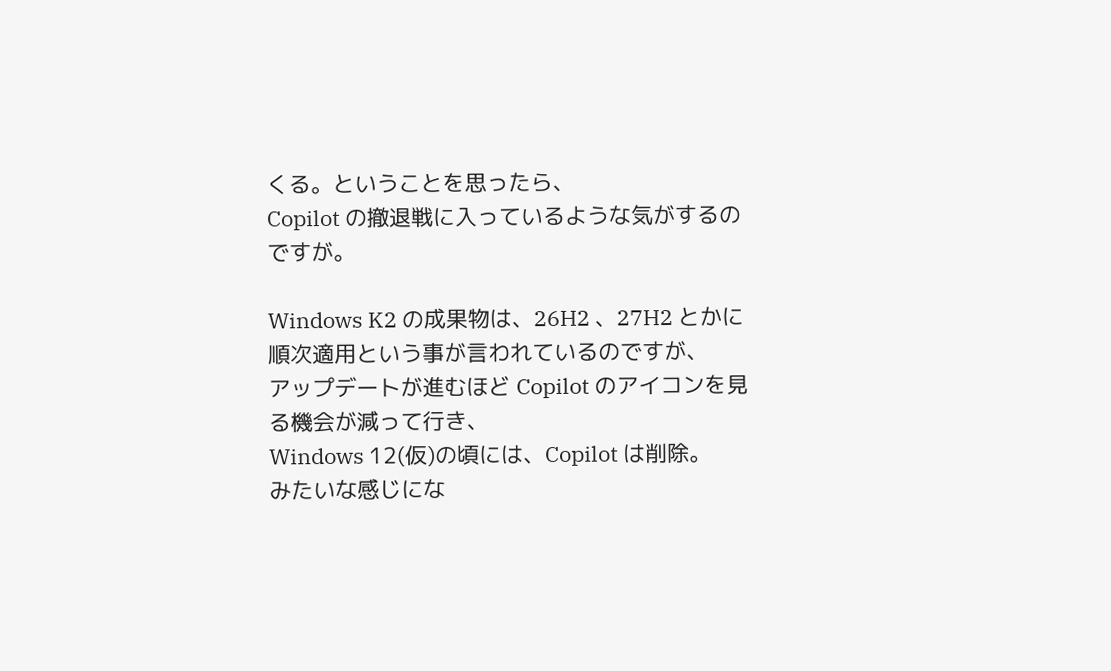くる。ということを思ったら、
Copilot の撤退戦に入っているような気がするのですが。

Windows K2 の成果物は、26H2 、27H2 とかに順次適用という事が言われているのですが、
アップデートが進むほど Copilot のアイコンを見る機会が減って行き、
Windows 12(仮)の頃には、Copilot は削除。
みたいな感じにな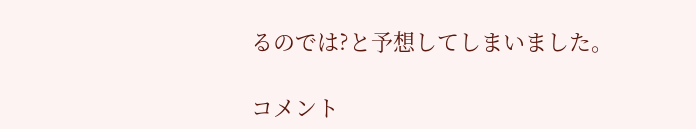るのでは?と予想してしまいました。

コメント